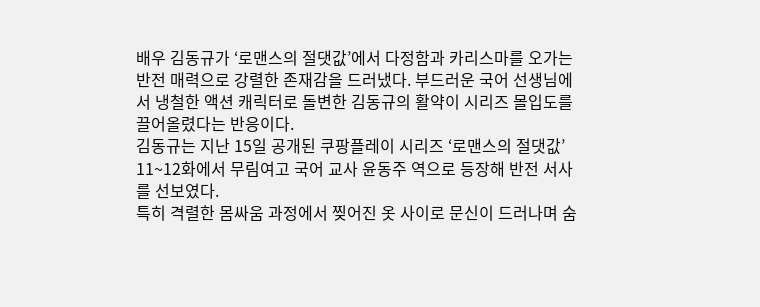배우 김동규가 ‘로맨스의 절댓값’에서 다정함과 카리스마를 오가는 반전 매력으로 강렬한 존재감을 드러냈다. 부드러운 국어 선생님에서 냉철한 액션 캐릭터로 돌변한 김동규의 활약이 시리즈 몰입도를 끌어올렸다는 반응이다.
김동규는 지난 15일 공개된 쿠팡플레이 시리즈 ‘로맨스의 절댓값’ 11~12화에서 무림여고 국어 교사 윤동주 역으로 등장해 반전 서사를 선보였다.
특히 격렬한 몸싸움 과정에서 찢어진 옷 사이로 문신이 드러나며 숨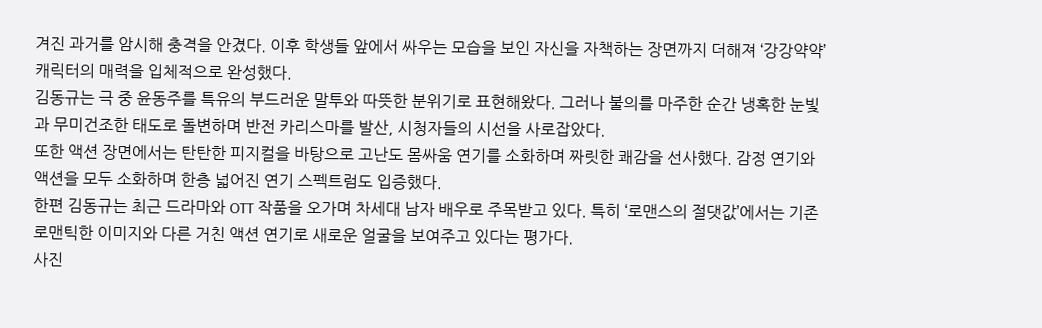겨진 과거를 암시해 충격을 안겼다. 이후 학생들 앞에서 싸우는 모습을 보인 자신을 자책하는 장면까지 더해져 ‘강강약약’ 캐릭터의 매력을 입체적으로 완성했다.
김동규는 극 중 윤동주를 특유의 부드러운 말투와 따뜻한 분위기로 표현해왔다. 그러나 불의를 마주한 순간 냉혹한 눈빛과 무미건조한 태도로 돌변하며 반전 카리스마를 발산, 시청자들의 시선을 사로잡았다.
또한 액션 장면에서는 탄탄한 피지컬을 바탕으로 고난도 몸싸움 연기를 소화하며 짜릿한 쾌감을 선사했다. 감정 연기와 액션을 모두 소화하며 한층 넓어진 연기 스펙트럼도 입증했다.
한편 김동규는 최근 드라마와 OTT 작품을 오가며 차세대 남자 배우로 주목받고 있다. 특히 ‘로맨스의 절댓값’에서는 기존 로맨틱한 이미지와 다른 거친 액션 연기로 새로운 얼굴을 보여주고 있다는 평가다.
사진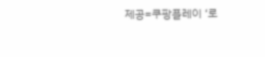제공=쿠팡플레이 ‘로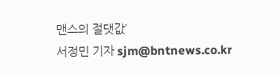맨스의 절댓값’
서정민 기자 sjm@bntnews.co.kr